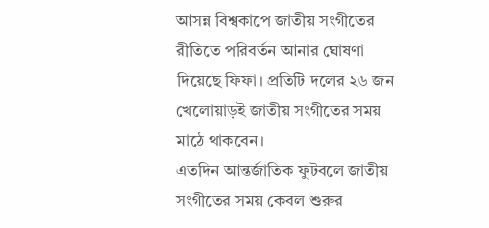আসন্ন বিশ্বকাপে জাতীয় সংগীতের রীতিতে পরিবর্তন আনার ঘোষণা দিয়েছে ফিফা। প্রতিটি দলের ২৬ জন খেলোয়াড়ই জাতীয় সংগীতের সময় মাঠে থাকবেন।
এতদিন আন্তর্জাতিক ফুটবলে জাতীয় সংগীতের সময় কেবল শুরুর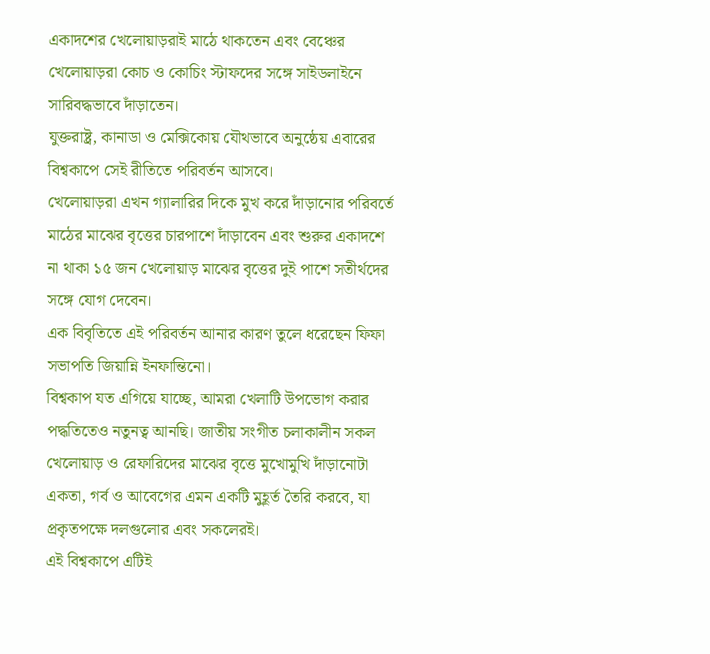একাদশের খেলোয়াড়রাই মাঠে থাকতেন এবং বেঞ্চের খেলোয়াড়রা কোচ ও কোচিং স্টাফদের সঙ্গে সাইডলাইনে সারিবদ্ধভাবে দাঁড়াতেন।
যুক্তরাষ্ট্র, কানাডা ও মেক্সিকোয় যৌথভাবে অনুষ্ঠেয় এবারের বিশ্বকাপে সেই রীতিতে পরিবর্তন আসবে।
খেলোয়াড়রা এখন গ্যালারির দিকে মুখ করে দাঁড়ানোর পরিবর্তে মাঠের মাঝের বৃত্তের চারপাশে দাঁড়াবেন এবং শুরুর একাদশে না থাকা ১৫ জন খেলোয়াড় মাঝের বৃত্তের দুই পাশে সতীর্থদের সঙ্গে যোগ দেবেন।
এক বিবৃতিতে এই পরিবর্তন আনার কারণ তুলে ধরেছেন ফিফা সভাপতি জিয়ান্নি ইনফান্তিনো।
বিশ্বকাপ যত এগিয়ে যাচ্ছে, আমরা খেলাটি উপভোগ করার পদ্ধতিতেও নতুনত্ব আনছি। জাতীয় সংগীত চলাকালীন সকল খেলোয়াড় ও রেফারিদের মাঝের বৃত্তে মুখোমুখি দাঁড়ানোটা একতা, গর্ব ও আবেগের এমন একটি মুহূর্ত তৈরি করবে, যা প্রকৃতপক্ষে দলগুলোর এবং সকলেরই।
এই বিশ্বকাপে এটিই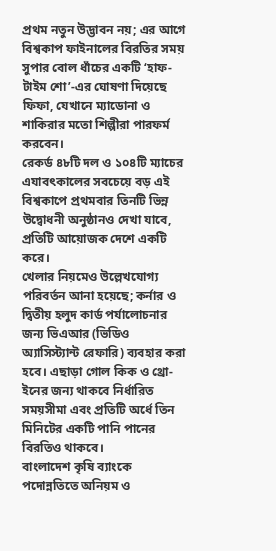প্রথম নতুন উদ্ভাবন নয়; এর আগে বিশ্বকাপ ফাইনালের বিরতির সময় সুপার বোল ধাঁচের একটি ‘হাফ-টাইম শো’-এর ঘোষণা দিয়েছে ফিফা, যেখানে ম্যাডোনা ও শাকিরার মতো শিল্পীরা পারফর্ম করবেন।
রেকর্ড ৪৮টি দল ও ১০৪টি ম্যাচের এযাবৎকালের সবচেয়ে বড় এই বিশ্বকাপে প্রথমবার তিনটি ভিন্ন উদ্বোধনী অনুষ্ঠানও দেখা যাবে, প্রতিটি আয়োজক দেশে একটি করে।
খেলার নিয়মেও উল্লেখযোগ্য পরিবর্তন আনা হয়েছে; কর্নার ও দ্বিতীয় হলুদ কার্ড পর্যালোচনার জন্য ভিএআর (ভিডিও অ্যাসিস্ট্যান্ট রেফারি) ব্যবহার করা হবে। এছাড়া গোল কিক ও থ্রো-ইনের জন্য থাকবে নির্ধারিত সময়সীমা এবং প্রতিটি অর্ধে তিন মিনিটের একটি পানি পানের বিরতিও থাকবে।
বাংলাদেশ কৃষি ব্যাংকে পদোন্নতিতে অনিয়ম ও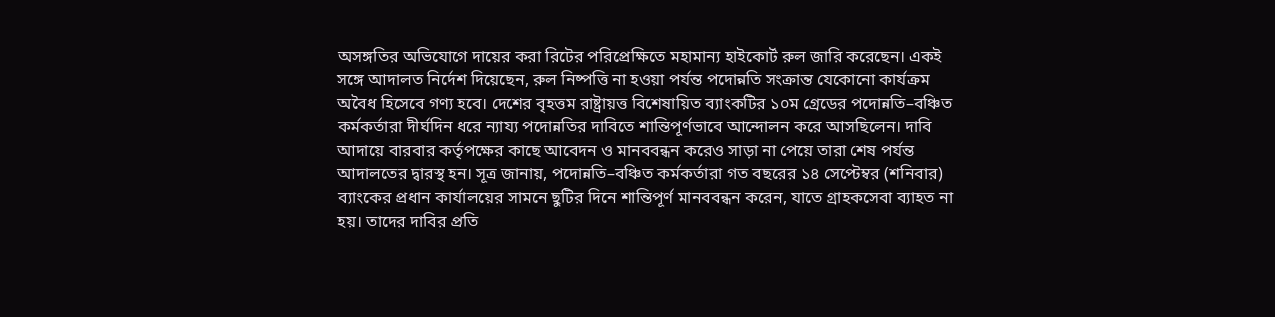অসঙ্গতির অভিযোগে দায়ের করা রিটের পরিপ্রেক্ষিতে মহামান্য হাইকোর্ট রুল জারি করেছেন। একই সঙ্গে আদালত নির্দেশ দিয়েছেন, রুল নিষ্পত্তি না হওয়া পর্যন্ত পদোন্নতি সংক্রান্ত যেকোনো কার্যক্রম অবৈধ হিসেবে গণ্য হবে। দেশের বৃহত্তম রাষ্ট্রায়ত্ত বিশেষায়িত ব্যাংকটির ১০ম গ্রেডের পদোন্নতি–বঞ্চিত কর্মকর্তারা দীর্ঘদিন ধরে ন্যায্য পদোন্নতির দাবিতে শান্তিপূর্ণভাবে আন্দোলন করে আসছিলেন। দাবি আদায়ে বারবার কর্তৃপক্ষের কাছে আবেদন ও মানববন্ধন করেও সাড়া না পেয়ে তারা শেষ পর্যন্ত আদালতের দ্বারস্থ হন। সূত্র জানায়, পদোন্নতি–বঞ্চিত কর্মকর্তারা গত বছরের ১৪ সেপ্টেম্বর (শনিবার) ব্যাংকের প্রধান কার্যালয়ের সামনে ছুটির দিনে শান্তিপূর্ণ মানববন্ধন করেন, যাতে গ্রাহকসেবা ব্যাহত না হয়। তাদের দাবির প্রতি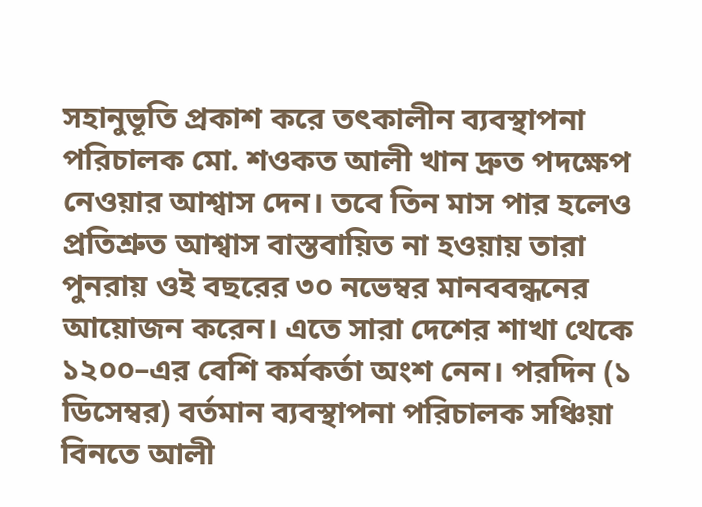সহানুভূতি প্রকাশ করে তৎকালীন ব্যবস্থাপনা পরিচালক মো. শওকত আলী খান দ্রুত পদক্ষেপ নেওয়ার আশ্বাস দেন। তবে তিন মাস পার হলেও প্রতিশ্রুত আশ্বাস বাস্তবায়িত না হওয়ায় তারা পুনরায় ওই বছরের ৩০ নভেম্বর মানববন্ধনের আয়োজন করেন। এতে সারা দেশের শাখা থেকে ১২০০–এর বেশি কর্মকর্তা অংশ নেন। পরদিন (১ ডিসেম্বর) বর্তমান ব্যবস্থাপনা পরিচালক সঞ্চিয়া বিনতে আলী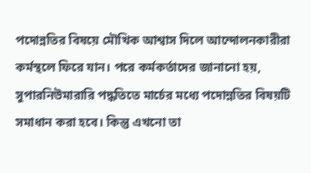পদোন্নতির বিষয়ে মৌখিক আশ্বাস দিলে আন্দোলনকারীরা কর্মস্থলে ফিরে যান। পরে কর্মকর্তাদের জানানো হয়, সুপারনিউমারারি পদ্ধতিতে মার্চের মধ্যে পদোন্নতির বিষয়টি সমাধান করা হবে। কিন্তু এখনো তা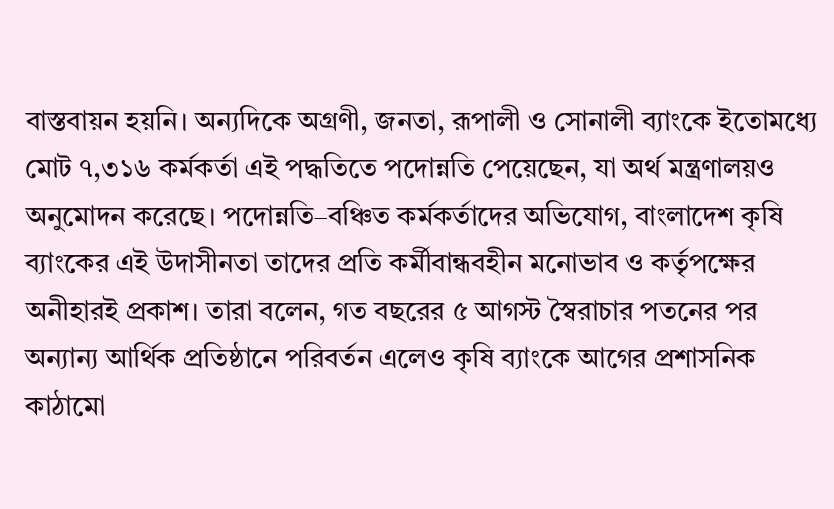বাস্তবায়ন হয়নি। অন্যদিকে অগ্রণী, জনতা, রূপালী ও সোনালী ব্যাংকে ইতোমধ্যে মোট ৭,৩১৬ কর্মকর্তা এই পদ্ধতিতে পদোন্নতি পেয়েছেন, যা অর্থ মন্ত্রণালয়ও অনুমোদন করেছে। পদোন্নতি–বঞ্চিত কর্মকর্তাদের অভিযোগ, বাংলাদেশ কৃষি ব্যাংকের এই উদাসীনতা তাদের প্রতি কর্মীবান্ধবহীন মনোভাব ও কর্তৃপক্ষের অনীহারই প্রকাশ। তারা বলেন, গত বছরের ৫ আগস্ট স্বৈরাচার পতনের পর অন্যান্য আর্থিক প্রতিষ্ঠানে পরিবর্তন এলেও কৃষি ব্যাংকে আগের প্রশাসনিক কাঠামো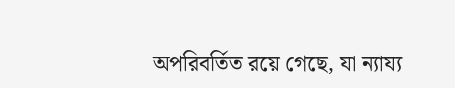অপরিবর্তিত রয়ে গেছে, যা ন্যায্য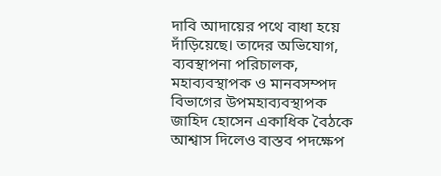দাবি আদায়ের পথে বাধা হয়ে দাঁড়িয়েছে। তাদের অভিযোগ, ব্যবস্থাপনা পরিচালক, মহাব্যবস্থাপক ও মানবসম্পদ বিভাগের উপমহাব্যবস্থাপক জাহিদ হোসেন একাধিক বৈঠকে আশ্বাস দিলেও বাস্তব পদক্ষেপ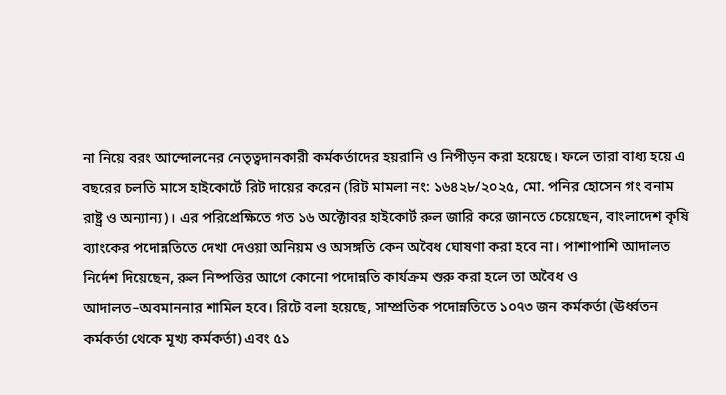না নিয়ে বরং আন্দোলনের নেতৃত্বদানকারী কর্মকর্তাদের হয়রানি ও নিপীড়ন করা হয়েছে। ফলে তারা বাধ্য হয়ে এ বছরের চলতি মাসে হাইকোর্টে রিট দায়ের করেন (রিট মামলা নং: ১৬৪২৮/২০২৫, মো. পনির হোসেন গং বনাম রাষ্ট্র ও অন্যান্য)। এর পরিপ্রেক্ষিতে গত ১৬ অক্টোবর হাইকোর্ট রুল জারি করে জানতে চেয়েছেন, বাংলাদেশ কৃষি ব্যাংকের পদোন্নতিতে দেখা দেওয়া অনিয়ম ও অসঙ্গতি কেন অবৈধ ঘোষণা করা হবে না। পাশাপাশি আদালত নির্দেশ দিয়েছেন, রুল নিষ্পত্তির আগে কোনো পদোন্নতি কার্যক্রম শুরু করা হলে তা অবৈধ ও আদালত–অবমাননার শামিল হবে। রিটে বলা হয়েছে, সাম্প্রতিক পদোন্নতিতে ১০৭৩ জন কর্মকর্তা (ঊর্ধ্বতন কর্মকর্তা থেকে মূখ্য কর্মকর্তা) এবং ৫১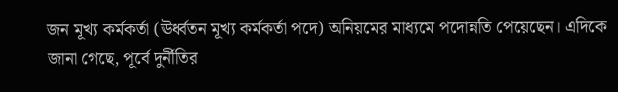জন মূখ্য কর্মকর্তা (ঊর্ধ্বতন মূখ্য কর্মকর্তা পদে) অনিয়মের মাধ্যমে পদোন্নতি পেয়েছেন। এদিকে জানা গেছে, পূর্বে দুর্নীতির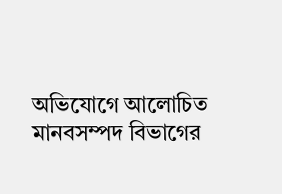অভিযোগে আলোচিত মানবসম্পদ বিভাগের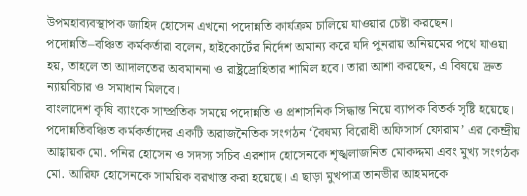উপমহাব্যবস্থাপক জাহিদ হোসেন এখনো পদোন্নতি কার্যক্রম চালিয়ে যাওয়ার চেষ্টা করছেন। পদোন্নতি–বঞ্চিত কর্মকর্তারা বলেন, হাইকোর্টের নির্দেশ অমান্য করে যদি পুনরায় অনিয়মের পথে যাওয়া হয়, তাহলে তা আদালতের অবমাননা ও রাষ্ট্রদ্রোহিতার শামিল হবে। তারা আশা করছেন, এ বিষয়ে দ্রুত ন্যায়বিচার ও সমাধান মিলবে।
বাংলাদেশ কৃষি ব্যাংকে সাম্প্রতিক সময়ে পদোন্নতি ও প্রশাসনিক সিদ্ধান্ত নিয়ে ব্যাপক বিতর্ক সৃষ্টি হয়েছে। পদোন্নতিবঞ্চিত কর্মকর্তাদের একটি অরাজনৈতিক সংগঠন ‘বৈষম্য বিরোধী অফিসার্স ফোরাম’ এর কেন্দ্রীয় আহ্বায়ক মো. পনির হোসেন ও সদস্য সচিব এরশাদ হোসেনকে শৃঙ্খলাজনিত মোকদ্দমা এবং মুখ্য সংগঠক মো. আরিফ হোসেনকে সাময়িক বরখাস্ত করা হয়েছে। এ ছাড়া মুখপাত্র তানভীর আহমদকে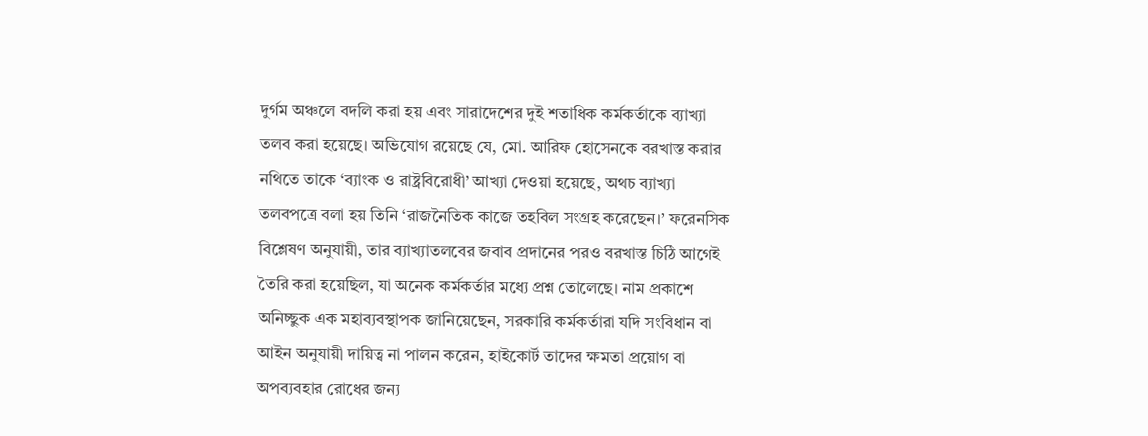দুর্গম অঞ্চলে বদলি করা হয় এবং সারাদেশের দুই শতাধিক কর্মকর্তাকে ব্যাখ্যা তলব করা হয়েছে। অভিযোগ রয়েছে যে, মো. আরিফ হোসেনকে বরখাস্ত করার নথিতে তাকে ‘ব্যাংক ও রাষ্ট্রবিরোধী’ আখ্যা দেওয়া হয়েছে, অথচ ব্যাখ্যা তলবপত্রে বলা হয় তিনি ‘রাজনৈতিক কাজে তহবিল সংগ্রহ করেছেন।’ ফরেনসিক বিশ্লেষণ অনুযায়ী, তার ব্যাখ্যাতলবের জবাব প্রদানের পরও বরখাস্ত চিঠি আগেই তৈরি করা হয়েছিল, যা অনেক কর্মকর্তার মধ্যে প্রশ্ন তোলেছে। নাম প্রকাশে অনিচ্ছুক এক মহাব্যবস্থাপক জানিয়েছেন, সরকারি কর্মকর্তারা যদি সংবিধান বা আইন অনুযায়ী দায়িত্ব না পালন করেন, হাইকোর্ট তাদের ক্ষমতা প্রয়োগ বা অপব্যবহার রোধের জন্য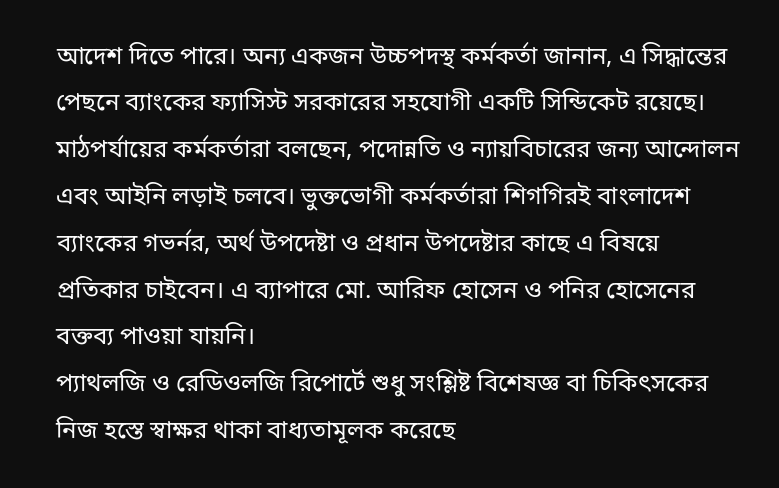আদেশ দিতে পারে। অন্য একজন উচ্চপদস্থ কর্মকর্তা জানান, এ সিদ্ধান্তের পেছনে ব্যাংকের ফ্যাসিস্ট সরকারের সহযোগী একটি সিন্ডিকেট রয়েছে। মাঠপর্যায়ের কর্মকর্তারা বলছেন, পদোন্নতি ও ন্যায়বিচারের জন্য আন্দোলন এবং আইনি লড়াই চলবে। ভুক্তভোগী কর্মকর্তারা শিগগিরই বাংলাদেশ ব্যাংকের গভর্নর, অর্থ উপদেষ্টা ও প্রধান উপদেষ্টার কাছে এ বিষয়ে প্রতিকার চাইবেন। এ ব্যাপারে মো. আরিফ হোসেন ও পনির হোসেনের বক্তব্য পাওয়া যায়নি।
প্যাথলজি ও রেডিওলজি রিপোর্টে শুধু সংশ্লিষ্ট বিশেষজ্ঞ বা চিকিৎসকের নিজ হস্তে স্বাক্ষর থাকা বাধ্যতামূলক করেছে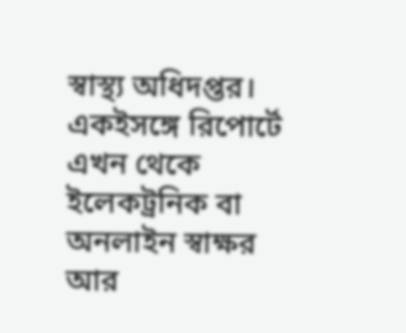স্বাস্থ্য অধিদপ্তর। একইসঙ্গে রিপোর্টে এখন থেকে ইলেকট্রনিক বা অনলাইন স্বাক্ষর আর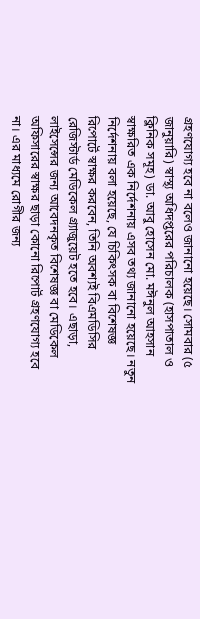গ্রহণযোগ্য হবে না বলেও জানানো হয়েছে। সোমবার (৫ জানুয়ারি) স্বাস্থ্য অধিদপ্তরের পরিচালক (হাসপাতাল ও ক্লিনিক সমূহ) ডা. আবু হোসেন মো. মঈনুল আহসান স্বাক্ষরিত এক নির্দেশনায় এসব তথ্য জানানো হয়েছে। নতুন নির্দেশনায় বলা হয়েছে, যে চিকিৎসক বা বিশেষজ্ঞ রিপোর্টে স্বাক্ষর করবেন, তিনি অবশ্যই বিএমডিসির রেজিস্টার্ড মেডিকেল গ্র্যাজুয়েট হতে হবে। এছাড়া, লাইসেন্সের জন্য আবেদনকৃত বিশেষজ্ঞ বা মেডিকেল অফিসারের স্বাক্ষর ছাড়া কোনো রিপোর্ট গ্রহণযোগ্য হবে না। এর মাধ্যমে রোগীর জন্য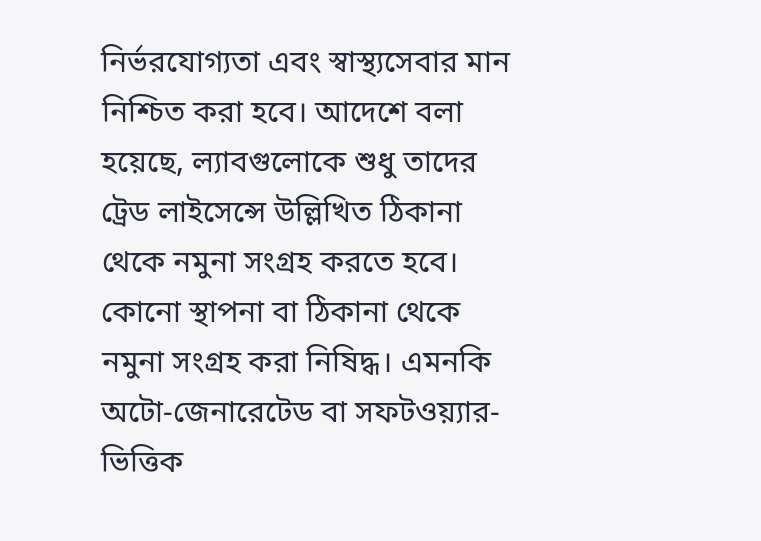নির্ভরযোগ্যতা এবং স্বাস্থ্যসেবার মান নিশ্চিত করা হবে। আদেশে বলা হয়েছে, ল্যাবগুলোকে শুধু তাদের ট্রেড লাইসেন্সে উল্লিখিত ঠিকানা থেকে নমুনা সংগ্রহ করতে হবে। কোনো স্থাপনা বা ঠিকানা থেকে নমুনা সংগ্রহ করা নিষিদ্ধ। এমনকি অটো-জেনারেটেড বা সফটওয়্যার-ভিত্তিক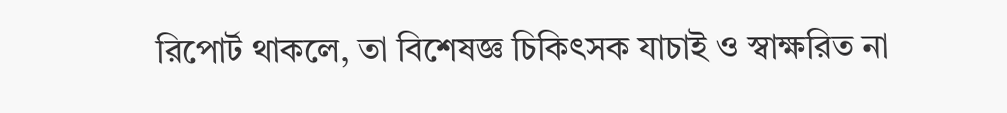রিপোর্ট থাকলে, তা বিশেষজ্ঞ চিকিৎসক যাচাই ও স্বাক্ষরিত না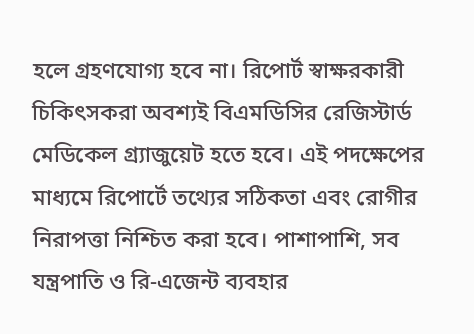হলে গ্রহণযোগ্য হবে না। রিপোর্ট স্বাক্ষরকারী চিকিৎসকরা অবশ্যই বিএমডিসির রেজিস্টার্ড মেডিকেল গ্র্যাজুয়েট হতে হবে। এই পদক্ষেপের মাধ্যমে রিপোর্টে তথ্যের সঠিকতা এবং রোগীর নিরাপত্তা নিশ্চিত করা হবে। পাশাপাশি, সব যন্ত্রপাতি ও রি-এজেন্ট ব্যবহার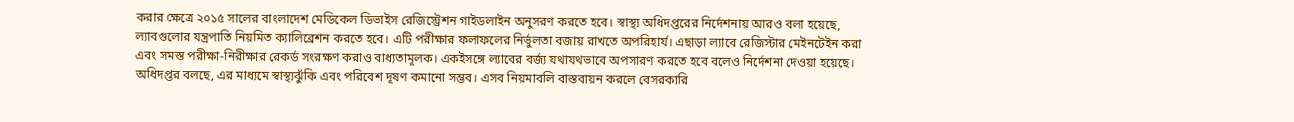করার ক্ষেত্রে ২০১৫ সালের বাংলাদেশ মেডিকেল ডিভাইস রেজিস্ট্রেশন গাইডলাইন অনুসরণ করতে হবে। স্বাস্থ্য অধিদপ্তরের নির্দেশনায় আরও বলা হয়েছে, ল্যাবগুলোর যন্ত্রপাতি নিয়মিত ক্যালিব্রেশন করতে হবে। এটি পরীক্ষার ফলাফলের নির্ভুলতা বজায় রাখতে অপরিহার্য। এছাড়া ল্যাবে রেজিস্টার মেইনটেইন করা এবং সমস্ত পরীক্ষা-নিরীক্ষার রেকর্ড সংরক্ষণ করাও বাধ্যতামূলক। একইসঙ্গে ল্যাবের বর্জ্য যথাযথভাবে অপসারণ করতে হবে বলেও নির্দেশনা দেওয়া হয়েছে। অধিদপ্তর বলছে, এর মাধ্যমে স্বাস্থ্যঝুঁকি এবং পরিবেশ দূষণ কমানো সম্ভব। এসব নিয়মাবলি বাস্তবায়ন করলে বেসরকারি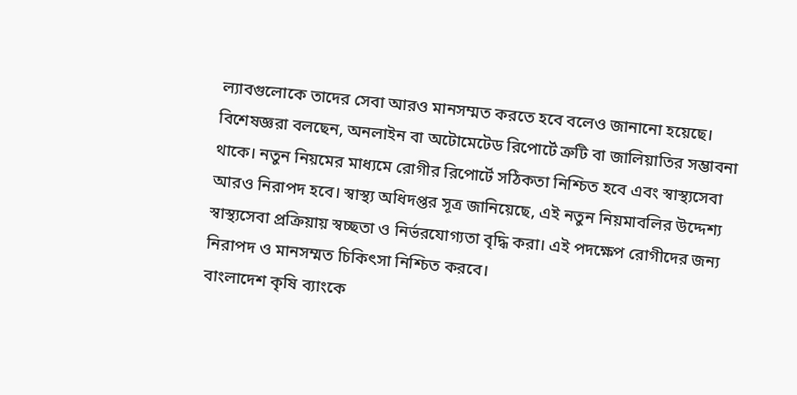ল্যাবগুলোকে তাদের সেবা আরও মানসম্মত করতে হবে বলেও জানানো হয়েছে। বিশেষজ্ঞরা বলছেন, অনলাইন বা অটোমেটেড রিপোর্টে ত্রুটি বা জালিয়াতির সম্ভাবনা থাকে। নতুন নিয়মের মাধ্যমে রোগীর রিপোর্টে সঠিকতা নিশ্চিত হবে এবং স্বাস্থ্যসেবা আরও নিরাপদ হবে। স্বাস্থ্য অধিদপ্তর সূত্র জানিয়েছে, এই নতুন নিয়মাবলির উদ্দেশ্য স্বাস্থ্যসেবা প্রক্রিয়ায় স্বচ্ছতা ও নির্ভরযোগ্যতা বৃদ্ধি করা। এই পদক্ষেপ রোগীদের জন্য নিরাপদ ও মানসম্মত চিকিৎসা নিশ্চিত করবে।
বাংলাদেশ কৃষি ব্যাংকে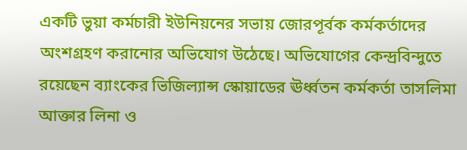একটি ভুয়া কর্মচারী ইউনিয়নের সভায় জোরপূর্বক কর্মকর্তাদের অংশগ্রহণ করানোর অভিযোগ উঠেছে। অভিযোগের কেন্দ্রবিন্দুতে রয়েছেন ব্যাংকের ভিজিল্যান্স স্কোয়াডের ঊর্ধ্বতন কর্মকর্তা তাসলিমা আক্তার লিনা ও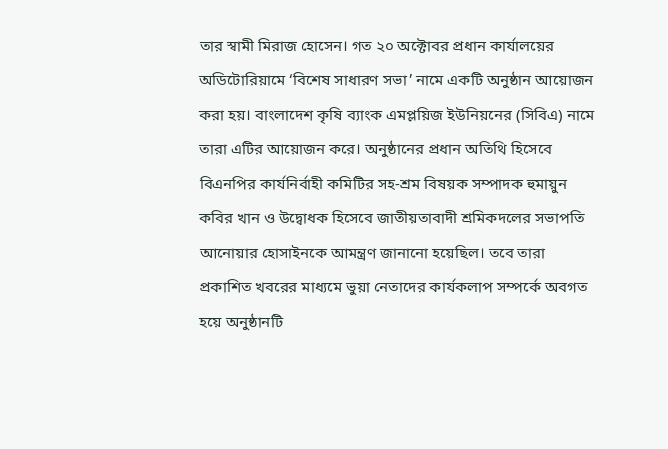তার স্বামী মিরাজ হোসেন। গত ২০ অক্টোবর প্রধান কার্যালয়ের অডিটোরিয়ামে ‘বিশেষ সাধারণ সভা’ নামে একটি অনুষ্ঠান আয়োজন করা হয়। বাংলাদেশ কৃষি ব্যাংক এমপ্লয়িজ ইউনিয়নের (সিবিএ) নামে তারা এটির আয়োজন করে। অনুষ্ঠানের প্রধান অতিথি হিসেবে বিএনপির কার্যনির্বাহী কমিটির সহ-শ্রম বিষয়ক সম্পাদক হুমায়ুন কবির খান ও উদ্বোধক হিসেবে জাতীয়তাবাদী শ্রমিকদলের সভাপতি আনোয়ার হোসাইনকে আমন্ত্রণ জানানো হয়েছিল। তবে তারা প্রকাশিত খবরের মাধ্যমে ভুয়া নেতাদের কার্যকলাপ সম্পর্কে অবগত হয়ে অনুষ্ঠানটি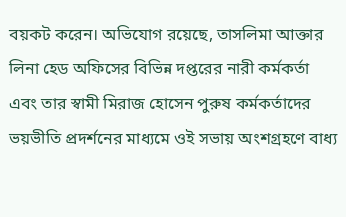বয়কট করেন। অভিযোগ রয়েছে, তাসলিমা আক্তার লিনা হেড অফিসের বিভিন্ন দপ্তরের নারী কর্মকর্তা এবং তার স্বামী মিরাজ হোসেন পুরুষ কর্মকর্তাদের ভয়ভীতি প্রদর্শনের মাধ্যমে ওই সভায় অংশগ্রহণে বাধ্য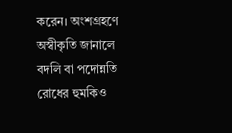করেন। অংশগ্রহণে অস্বীকৃতি জানালে বদলি বা পদোন্নতি রোধের হুমকিও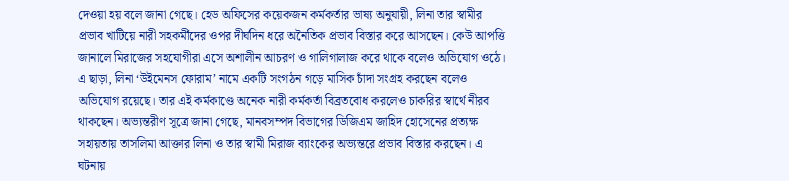দেওয়া হয় বলে জানা গেছে। হেড অফিসের কয়েকজন কর্মকর্তার ভাষ্য অনুযায়ী, লিনা তার স্বামীর প্রভাব খাটিয়ে নারী সহকর্মীদের ওপর দীর্ঘদিন ধরে অনৈতিক প্রভাব বিস্তার করে আসছেন। কেউ আপত্তি জানালে মিরাজের সহযোগীরা এসে অশালীন আচরণ ও গালিগালাজ করে থাকে বলেও অভিযোগ ওঠে। এ ছাড়া, লিনা ‘উইমেনস ফোরাম’ নামে একটি সংগঠন গড়ে মাসিক চাঁদা সংগ্রহ করছেন বলেও অভিযোগ রয়েছে। তার এই কর্মকাণ্ডে অনেক নারী কর্মকর্তা বিব্রতবোধ করলেও চাকরির স্বার্থে নীরব থাকছেন। অভ্যন্তরীণ সূত্রে জানা গেছে, মানবসম্পদ বিভাগের ডিজিএম জাহিদ হোসেনের প্রত্যক্ষ সহায়তায় তাসলিমা আক্তার লিনা ও তার স্বামী মিরাজ ব্যাংকের অভ্যন্তরে প্রভাব বিস্তার করছেন। এ ঘটনায়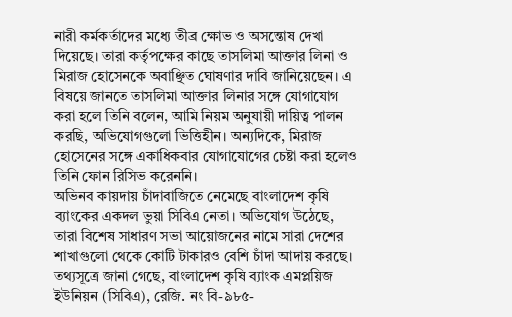নারী কর্মকর্তাদের মধ্যে তীব্র ক্ষোভ ও অসন্তোষ দেখা দিয়েছে। তারা কর্তৃপক্ষের কাছে তাসলিমা আক্তার লিনা ও মিরাজ হোসেনকে অবাঞ্ছিত ঘোষণার দাবি জানিয়েছেন। এ বিষয়ে জানতে তাসলিমা আক্তার লিনার সঙ্গে যোগাযোগ করা হলে তিনি বলেন, আমি নিয়ম অনুযায়ী দায়িত্ব পালন করছি, অভিযোগগুলো ভিত্তিহীন। অন্যদিকে, মিরাজ হোসেনের সঙ্গে একাধিকবার যোগাযোগের চেষ্টা করা হলেও তিনি ফোন রিসিভ করেননি।
অভিনব কায়দায় চাঁদাবাজিতে নেমেছে বাংলাদেশ কৃষি ব্যাংকের একদল ভুয়া সিবিএ নেতা। অভিযোগ উঠেছে, তারা বিশেষ সাধারণ সভা আয়োজনের নামে সারা দেশের শাখাগুলো থেকে কোটি টাকারও বেশি চাঁদা আদায় করছে। তথ্যসূত্রে জানা গেছে, বাংলাদেশ কৃষি ব্যাংক এমপ্লয়িজ ইউনিয়ন (সিবিএ), রেজি. নং বি-৯৮৫-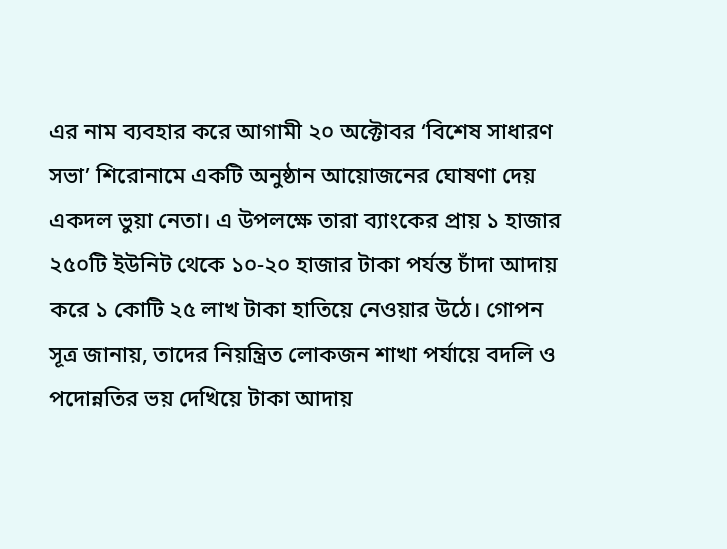এর নাম ব্যবহার করে আগামী ২০ অক্টোবর ‘বিশেষ সাধারণ সভা’ শিরোনামে একটি অনুষ্ঠান আয়োজনের ঘোষণা দেয় একদল ভুয়া নেতা। এ উপলক্ষে তারা ব্যাংকের প্রায় ১ হাজার ২৫০টি ইউনিট থেকে ১০-২০ হাজার টাকা পর্যন্ত চাঁদা আদায় করে ১ কোটি ২৫ লাখ টাকা হাতিয়ে নেওয়ার উঠে। গোপন সূত্র জানায়, তাদের নিয়ন্ত্রিত লোকজন শাখা পর্যায়ে বদলি ও পদোন্নতির ভয় দেখিয়ে টাকা আদায়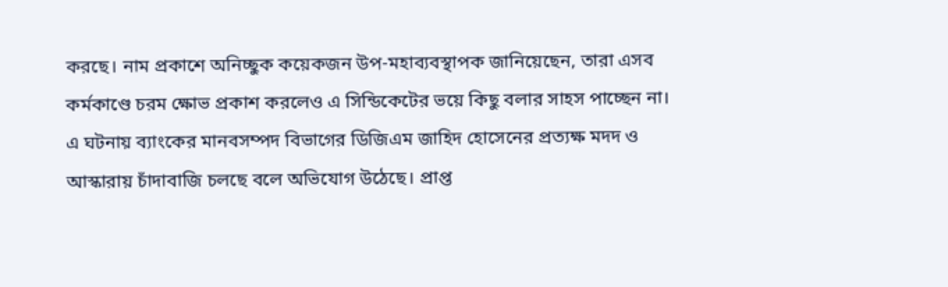করছে। নাম প্রকাশে অনিচ্ছুক কয়েকজন উপ-মহাব্যবস্থাপক জানিয়েছেন, তারা এসব কর্মকাণ্ডে চরম ক্ষোভ প্রকাশ করলেও এ সিন্ডিকেটের ভয়ে কিছু বলার সাহস পাচ্ছেন না। এ ঘটনায় ব্যাংকের মানবসম্পদ বিভাগের ডিজিএম জাহিদ হোসেনের প্রত্যক্ষ মদদ ও আস্কারায় চাঁদাবাজি চলছে বলে অভিযোগ উঠেছে। প্রাপ্ত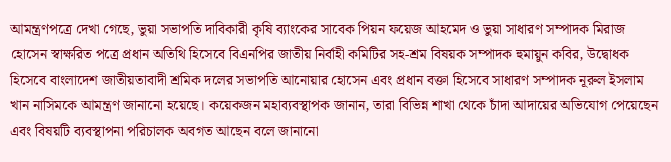আমন্ত্রণপত্রে দেখা গেছে, ভুয়া সভাপতি দাবিকারী কৃষি ব্যাংকের সাবেক পিয়ন ফয়েজ আহমেদ ও ভুয়া সাধারণ সম্পাদক মিরাজ হোসেন স্বাক্ষরিত পত্রে প্রধান অতিথি হিসেবে বিএনপির জাতীয় নির্বাহী কমিটির সহ-শ্রম বিষয়ক সম্পাদক হুমায়ুন কবির, উদ্বোধক হিসেবে বাংলাদেশ জাতীয়তাবাদী শ্রমিক দলের সভাপতি আনোয়ার হোসেন এবং প্রধান বক্তা হিসেবে সাধারণ সম্পাদক নূরুল ইসলাম খান নাসিমকে আমন্ত্রণ জানানো হয়েছে। কয়েকজন মহাব্যবস্থাপক জানান, তারা বিভিন্ন শাখা থেকে চাঁদা আদায়ের অভিযোগ পেয়েছেন এবং বিষয়টি ব্যবস্থাপনা পরিচালক অবগত আছেন বলে জানানো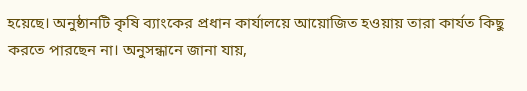হয়েছে। অনুষ্ঠানটি কৃষি ব্যাংকের প্রধান কার্যালয়ে আয়োজিত হওয়ায় তারা কার্যত কিছু করতে পারছেন না। অনুসন্ধানে জানা যায়,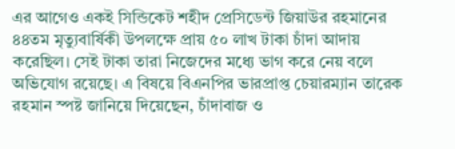এর আগেও একই সিন্ডিকেট শহীদ প্রেসিডেন্ট জিয়াউর রহমানের ৪৪তম মৃত্যুবার্ষিকী উপলক্ষে প্রায় ৫০ লাখ টাকা চাঁদা আদায় করেছিল। সেই টাকা তারা নিজেদের মধ্যে ভাগ করে নেয় বলে অভিযোগ রয়েছে। এ বিষয়ে বিএনপির ভারপ্রাপ্ত চেয়ারম্যান তারেক রহমান স্পষ্ট জানিয়ে দিয়েছেন, চাঁদাবাজ ও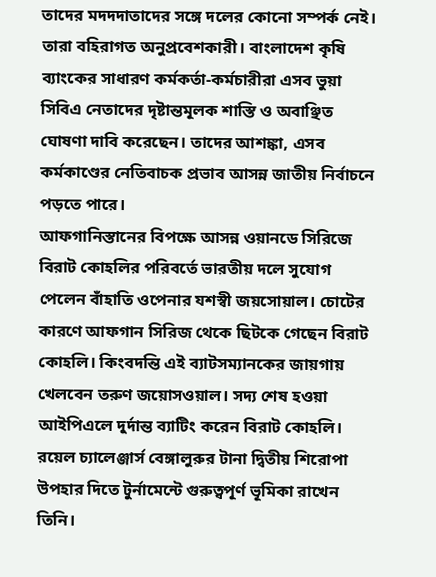তাদের মদদদাতাদের সঙ্গে দলের কোনো সম্পর্ক নেই। তারা বহিরাগত অনুপ্রবেশকারী। বাংলাদেশ কৃষি ব্যাংকের সাধারণ কর্মকর্তা-কর্মচারীরা এসব ভুয়া সিবিএ নেতাদের দৃষ্টান্তমূলক শাস্তি ও অবাঞ্ছিত ঘোষণা দাবি করেছেন। তাদের আশঙ্কা, এসব কর্মকাণ্ডের নেতিবাচক প্রভাব আসন্ন জাতীয় নির্বাচনে পড়তে পারে।
আফগানিস্তানের বিপক্ষে আসন্ন ওয়ানডে সিরিজে বিরাট কোহলির পরিবর্তে ভারতীয় দলে সুযোগ পেলেন বাঁহাতি ওপেনার যশস্বী জয়সোয়াল। চোটের কারণে আফগান সিরিজ থেকে ছিটকে গেছেন বিরাট কোহলি। কিংবদন্তি এই ব্যাটসম্যানকের জায়গায় খেলবেন তরুণ জয়োসওয়াল। সদ্য শেষ হওয়া আইপিএলে দুর্দান্ত ব্যাটিং করেন বিরাট কোহলি। রয়েল চ্যালেঞ্জার্স বেঙ্গালুরুর টানা দ্বিতীয় শিরোপা উপহার দিতে টুর্নামেন্টে গুরুত্বপূর্ণ ভূমিকা রাখেন তিনি।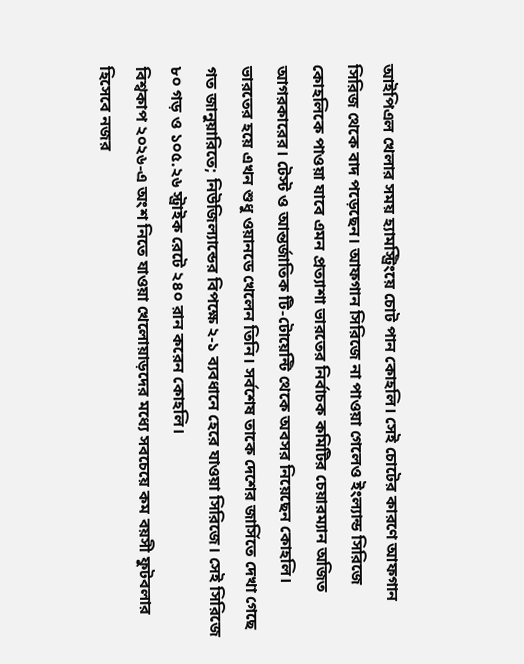আইপিএল খেলার সময় হ্যামস্ট্রিংয়ে চোট পান কোহলি। সেই চোটের কারণে আফগান সিরিজ থেকে বাদ পড়েছেন। আফগান সিরিজে না পাওয়া গেলেও ইংল্যান্ড সিরিজে কোহলিকে পাওয়া যাবে এমন প্রত্যাশা ভারতের নির্বাচক কমিটির চেয়ারম্যান অজিত আগরকারের। টেস্ট ও আন্তর্জাতিক টি-টোয়েন্টি থেকে অবসর নিয়েছেন কোহলি। ভারতের হয়ে এখন শুধু ওয়ানডে খেলেন তিনি। সর্বশেষ তাকে দেশের জার্সিতে দেখা গেছে গত জানুয়ারিতে; নিউজিল্যান্ডের বিপক্ষে ২-১ ব্যবধানে হেরে যাওয়া সিরিজে। সেই সিরিজে ৮০ গড় ও ১০৫.২৬ স্ট্রাইক রেটে ২৪০ রান করেন কোহলি।
বিশ্বকাপ ২০২৬-এ অংশ নিতে যাওয়া খেলোয়াড়দের মধ্যে সবচেয়ে কম বয়সী ফুটবলার হিসেবে নজর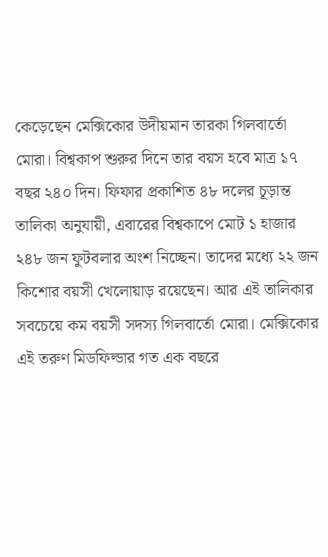কেড়েছেন মেক্সিকোর উদীয়মান তারকা গিলবার্তো মোরা। বিশ্বকাপ শুরুর দিনে তার বয়স হবে মাত্র ১৭ বছর ২৪০ দিন। ফিফার প্রকাশিত ৪৮ দলের চূড়ান্ত তালিকা অনুযায়ী, এবারের বিশ্বকাপে মোট ১ হাজার ২৪৮ জন ফুটবলার অংশ নিচ্ছেন। তাদের মধ্যে ২২ জন কিশোর বয়সী খেলোয়াড় রয়েছেন। আর এই তালিকার সবচেয়ে কম বয়সী সদস্য গিলবার্তো মোরা। মেক্সিকোর এই তরুণ মিডফিল্ডার গত এক বছরে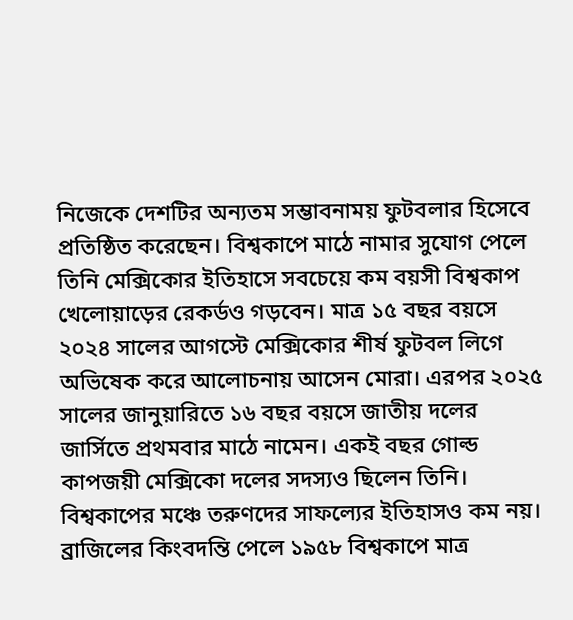নিজেকে দেশটির অন্যতম সম্ভাবনাময় ফুটবলার হিসেবে প্রতিষ্ঠিত করেছেন। বিশ্বকাপে মাঠে নামার সুযোগ পেলে তিনি মেক্সিকোর ইতিহাসে সবচেয়ে কম বয়সী বিশ্বকাপ খেলোয়াড়ের রেকর্ডও গড়বেন। মাত্র ১৫ বছর বয়সে ২০২৪ সালের আগস্টে মেক্সিকোর শীর্ষ ফুটবল লিগে অভিষেক করে আলোচনায় আসেন মোরা। এরপর ২০২৫ সালের জানুয়ারিতে ১৬ বছর বয়সে জাতীয় দলের জার্সিতে প্রথমবার মাঠে নামেন। একই বছর গোল্ড কাপজয়ী মেক্সিকো দলের সদস্যও ছিলেন তিনি। বিশ্বকাপের মঞ্চে তরুণদের সাফল্যের ইতিহাসও কম নয়। ব্রাজিলের কিংবদন্তি পেলে ১৯৫৮ বিশ্বকাপে মাত্র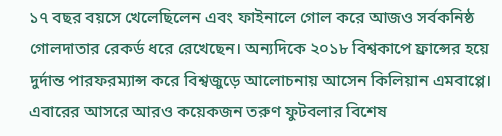১৭ বছর বয়সে খেলেছিলেন এবং ফাইনালে গোল করে আজও সর্বকনিষ্ঠ গোলদাতার রেকর্ড ধরে রেখেছেন। অন্যদিকে ২০১৮ বিশ্বকাপে ফ্রান্সের হয়ে দুর্দান্ত পারফরম্যান্স করে বিশ্বজুড়ে আলোচনায় আসেন কিলিয়ান এমবাপ্পে। এবারের আসরে আরও কয়েকজন তরুণ ফুটবলার বিশেষ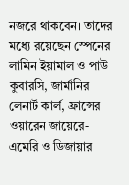নজরে থাকবেন। তাদের মধ্যে রয়েছেন স্পেনের লামিন ইয়ামাল ও পাউ কুবারসি, জার্মানির লেনার্ট কার্ল, ফ্রান্সের ওয়ারেন জায়েরে-এমেরি ও ডিজায়ার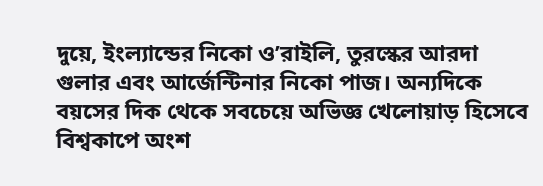দুয়ে, ইংল্যান্ডের নিকো ও’রাইলি, তুরস্কের আরদা গুলার এবং আর্জেন্টিনার নিকো পাজ। অন্যদিকে বয়সের দিক থেকে সবচেয়ে অভিজ্ঞ খেলোয়াড় হিসেবে বিশ্বকাপে অংশ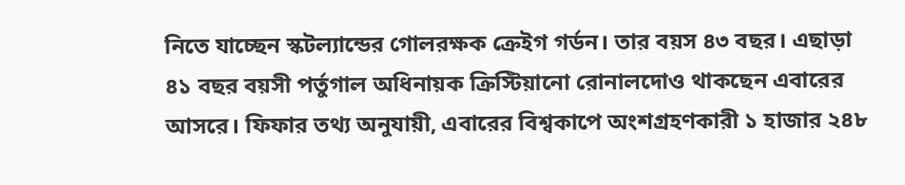নিতে যাচ্ছেন স্কটল্যান্ডের গোলরক্ষক ক্রেইগ গর্ডন। তার বয়স ৪৩ বছর। এছাড়া ৪১ বছর বয়সী পর্তুগাল অধিনায়ক ক্রিস্টিয়ানো রোনালদোও থাকছেন এবারের আসরে। ফিফার তথ্য অনুযায়ী, এবারের বিশ্বকাপে অংশগ্রহণকারী ১ হাজার ২৪৮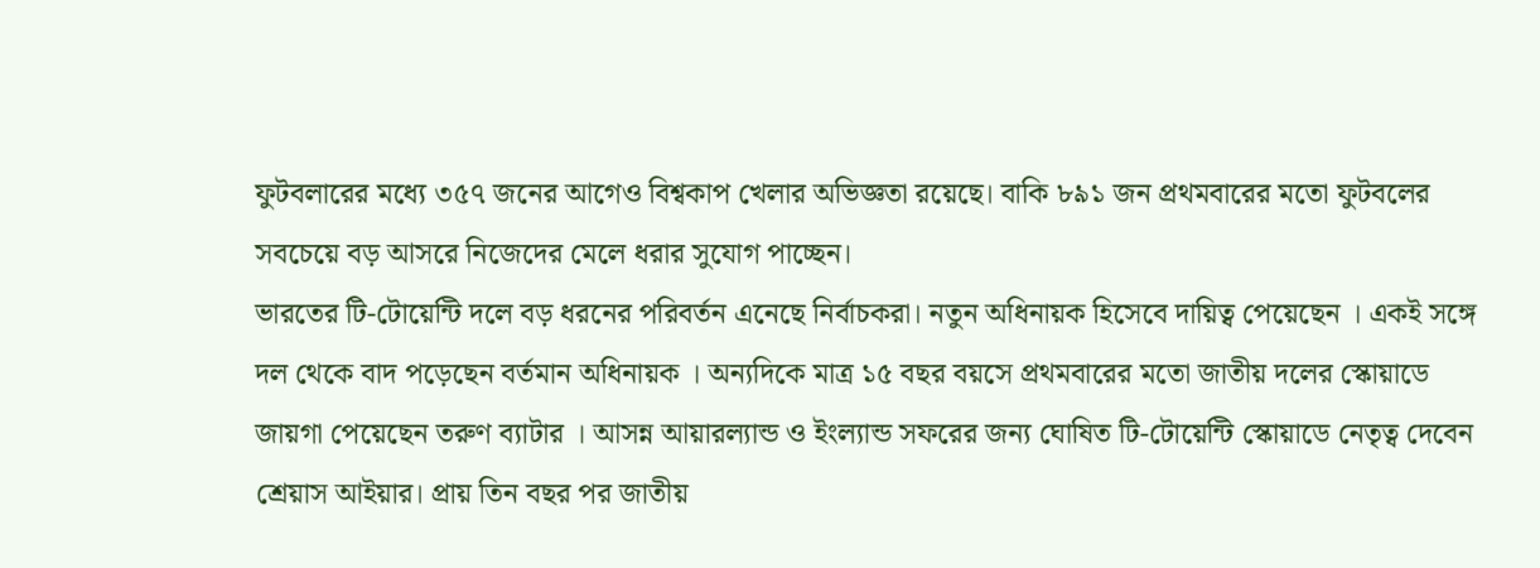ফুটবলারের মধ্যে ৩৫৭ জনের আগেও বিশ্বকাপ খেলার অভিজ্ঞতা রয়েছে। বাকি ৮৯১ জন প্রথমবারের মতো ফুটবলের সবচেয়ে বড় আসরে নিজেদের মেলে ধরার সুযোগ পাচ্ছেন।
ভারতের টি-টোয়েন্টি দলে বড় ধরনের পরিবর্তন এনেছে নির্বাচকরা। নতুন অধিনায়ক হিসেবে দায়িত্ব পেয়েছেন । একই সঙ্গে দল থেকে বাদ পড়েছেন বর্তমান অধিনায়ক । অন্যদিকে মাত্র ১৫ বছর বয়সে প্রথমবারের মতো জাতীয় দলের স্কোয়াডে জায়গা পেয়েছেন তরুণ ব্যাটার । আসন্ন আয়ারল্যান্ড ও ইংল্যান্ড সফরের জন্য ঘোষিত টি-টোয়েন্টি স্কোয়াডে নেতৃত্ব দেবেন শ্রেয়াস আইয়ার। প্রায় তিন বছর পর জাতীয়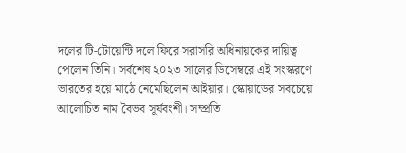দলের টি-টোয়েন্টি দলে ফিরে সরাসরি অধিনায়কের দায়িত্ব পেলেন তিনি। সর্বশেষ ২০২৩ সালের ডিসেম্বরে এই সংস্করণে ভারতের হয়ে মাঠে নেমেছিলেন আইয়ার। স্কোয়াডের সবচেয়ে আলোচিত নাম বৈভব সূর্যবংশী। সম্প্রতি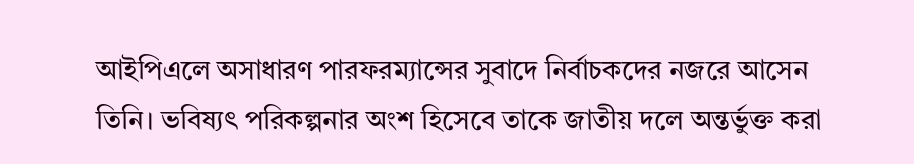আইপিএলে অসাধারণ পারফরম্যান্সের সুবাদে নির্বাচকদের নজরে আসেন তিনি। ভবিষ্যৎ পরিকল্পনার অংশ হিসেবে তাকে জাতীয় দলে অন্তর্ভুক্ত করা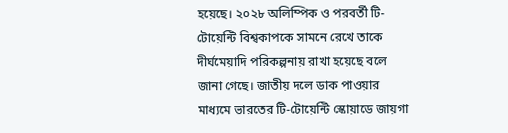হয়েছে। ২০২৮ অলিম্পিক ও পরবর্তী টি-টোয়েন্টি বিশ্বকাপকে সামনে রেখে তাকে দীর্ঘমেয়াদি পরিকল্পনায় রাখা হয়েছে বলে জানা গেছে। জাতীয় দলে ডাক পাওয়ার মাধ্যমে ভারতের টি-টোয়েন্টি স্কোয়াডে জায়গা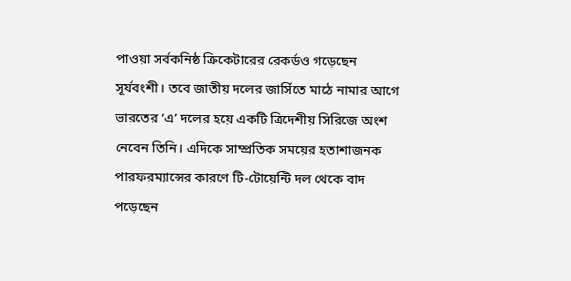পাওয়া সর্বকনিষ্ঠ ক্রিকেটারের রেকর্ডও গড়েছেন সূর্যবংশী। তবে জাতীয় দলের জার্সিতে মাঠে নামার আগে ভারতের ‘এ’ দলের হয়ে একটি ত্রিদেশীয় সিরিজে অংশ নেবেন তিনি। এদিকে সাম্প্রতিক সময়ের হতাশাজনক পারফরম্যান্সের কারণে টি-টোয়েন্টি দল থেকে বাদ পড়েছেন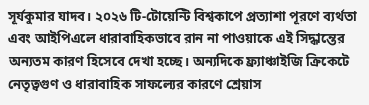সূর্যকুমার যাদব। ২০২৬ টি-টোয়েন্টি বিশ্বকাপে প্রত্যাশা পূরণে ব্যর্থতা এবং আইপিএলে ধারাবাহিকভাবে রান না পাওয়াকে এই সিদ্ধান্তের অন্যতম কারণ হিসেবে দেখা হচ্ছে। অন্যদিকে ফ্র্যাঞ্চাইজি ক্রিকেটে নেতৃত্বগুণ ও ধারাবাহিক সাফল্যের কারণে শ্রেয়াস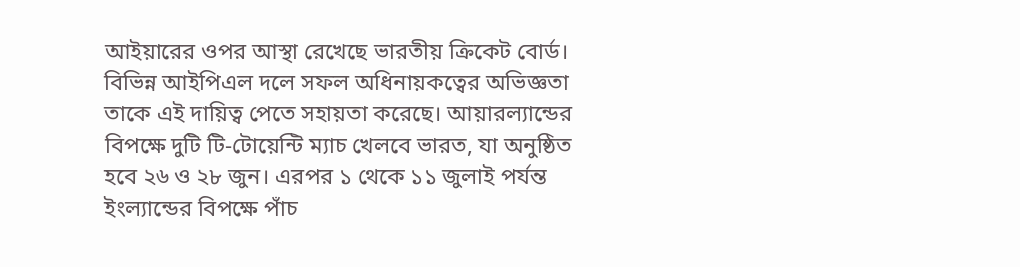আইয়ারের ওপর আস্থা রেখেছে ভারতীয় ক্রিকেট বোর্ড। বিভিন্ন আইপিএল দলে সফল অধিনায়কত্বের অভিজ্ঞতা তাকে এই দায়িত্ব পেতে সহায়তা করেছে। আয়ারল্যান্ডের বিপক্ষে দুটি টি-টোয়েন্টি ম্যাচ খেলবে ভারত, যা অনুষ্ঠিত হবে ২৬ ও ২৮ জুন। এরপর ১ থেকে ১১ জুলাই পর্যন্ত ইংল্যান্ডের বিপক্ষে পাঁচ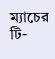ম্যাচের টি-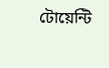টোয়েন্টি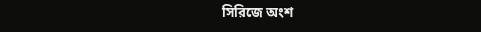সিরিজে অংশ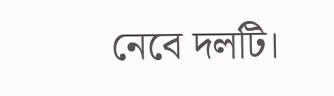নেবে দলটি।